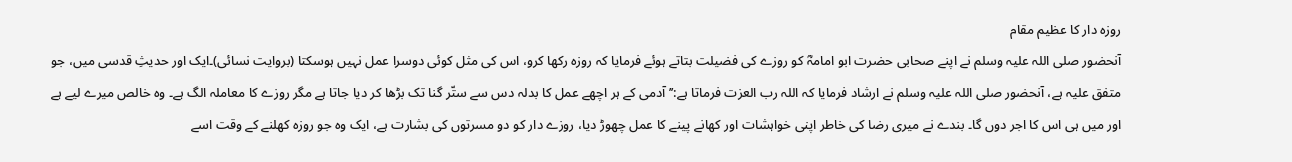روزہ دار کا عظیم مقام
آنحضور صلی اللہ علیہ وسلم نے اپنے صحابی حضرت ابو امامہؓ کو روزے کی فضیلت بتاتے ہوئے فرمایا کہ روزہ رکھا کرو، اس کی مثل کوئی دوسرا عمل نہیں ہوسکتا (بروایت نسائی)۔ایک اور حدیثِ قدسی میں، جو متفق علیہ ہے، آنحضور صلی اللہ علیہ وسلم نے ارشاد فرمایا کہ اللہ رب العزت فرماتا ہے:’’آدمی کے ہر اچھے عمل کا بدلہ دس سے ستّر گنا تک بڑھا کر دیا جاتا ہے مگر روزے کا معاملہ الگ ہے۔ وہ خالص میرے لیے ہے اور میں ہی اس کا اجر دوں گا۔ بندے نے میری رضا کی خاطر اپنی خواہشات اور کھانے پینے کا عمل چھوڑ دیا، روزے دار کو دو مسرتوں کی بشارت ہے، ایک وہ جو روزہ کھلنے کے وقت اسے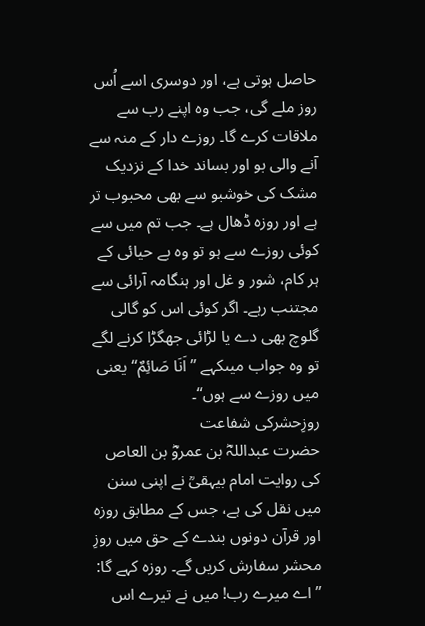حاصل ہوتی ہے، اور دوسری اسے اُس روز ملے گی، جب وہ اپنے رب سے ملاقات کرے گا۔ روزے دار کے منہ سے آنے والی بو اور بساند خدا کے نزدیک مشک کی خوشبو سے بھی محبوب تر ہے اور روزہ ڈھال ہے۔ جب تم میں سے کوئی روزے سے ہو تو وہ بے حیائی کے ہر کام، شور و غل اور ہنگامہ آرائی سے مجتنب رہے۔ اگر کوئی اس کو گالی گلوچ بھی دے یا لڑائی جھگڑا کرنے لگے تو وہ جواب میںکہے ’’اَنَا صَائِمٌ‘‘ یعنی میں روزے سے ہوں‘‘۔
روزِحشرکی شفاعت
حضرت عبداللہؓ بن عمروؓ بن العاص کی روایت امام بیہقیؒ نے اپنی سنن میں نقل کی ہے، جس کے مطابق روزہ اور قرآن دونوں بندے کے حق میں روزِ محشر سفارش کریں گے۔ روزہ کہے گا: ’’اے میرے رب! میں نے تیرے اس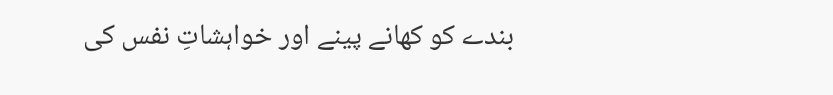بندے کو کھانے پینے اور خواہشاتِ نفس کی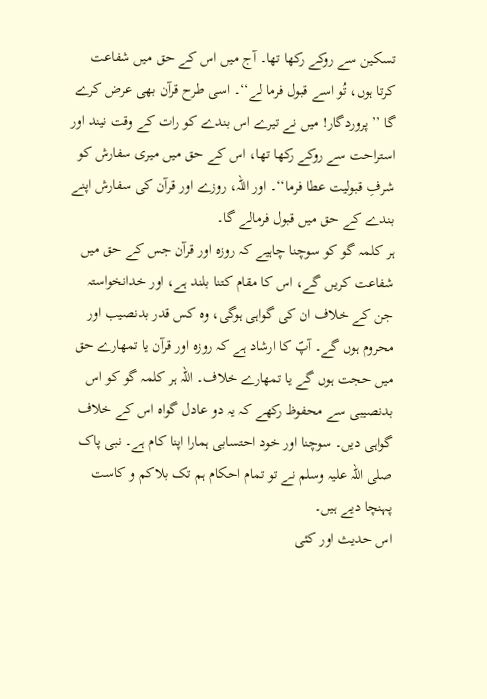تسکین سے روکے رکھا تھا۔ آج میں اس کے حق میں شفاعت کرتا ہوں، تُو اسے قبول فرما لے‘‘۔ اسی طرح قرآن بھی عرض کرے گا ’’پروردگار! میں نے تیرے اس بندے کو رات کے وقت نیند اور استراحت سے روکے رکھا تھا، اس کے حق میں میری سفارش کو شرفِ قبولیت عطا فرما‘‘۔ اور اللہ، روزے اور قرآن کی سفارش اپنے بندے کے حق میں قبول فرمالے گا۔
ہر کلمہ گو کو سوچنا چاہیے کہ روزہ اور قرآن جس کے حق میں شفاعت کریں گے، اس کا مقام کتنا بلند ہے، اور خدانخواستہ جن کے خلاف ان کی گواہی ہوگی، وہ کس قدر بدنصیب اور محروم ہوں گے۔ آپؐ کا ارشاد ہے کہ روزہ اور قرآن یا تمھارے حق میں حجت ہوں گے یا تمھارے خلاف۔ اللہ ہر کلمہ گو کو اس بدنصیبی سے محفوظ رکھے کہ یہ دو عادل گواہ اس کے خلاف گواہی دیں۔ سوچنا اور خود احتسابی ہمارا اپنا کام ہے۔ نبی پاک صلی اللہ علیہ وسلم نے تو تمام احکام ہم تک بلاکم و کاست پہنچا دیے ہیں۔
اس حدیث اور کئی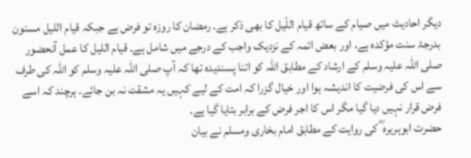دیگر احادیث میں صیام کے ساتھ قیام اللّیل کا بھی ذکر ہے۔ رمضان کا روزہ تو فرض ہے جبکہ قیام اللیل مسنون بدرجۂ سنت مؤکدہ ہے، اور بعض ائمہ کے نزدیک واجب کے درجے میں شامل ہے۔ قیام اللیل کا عمل آنحضور صلی اللہ علیہ وسلم کے ارشاد کے مطابق اللہ کو اتنا پسندیدہ تھا کہ آپ صلی اللہ علیہ وسلم کو اللہ کی طرف سے اس کی فرضیت کا اندیشہ ہوا اور خیال گزرا کہ امت کے لیے کہیں یہ مشقت نہ بن جائے۔ ہرچند کہ اسے فرض قرار نہیں دیا گیا مگر اس کا اجر فرض کے برابر بتایا گیا ہے۔
حضرت ابوہریرہ ؓ کی روایت کے مطابق امام بخاری ومسلم نے بیان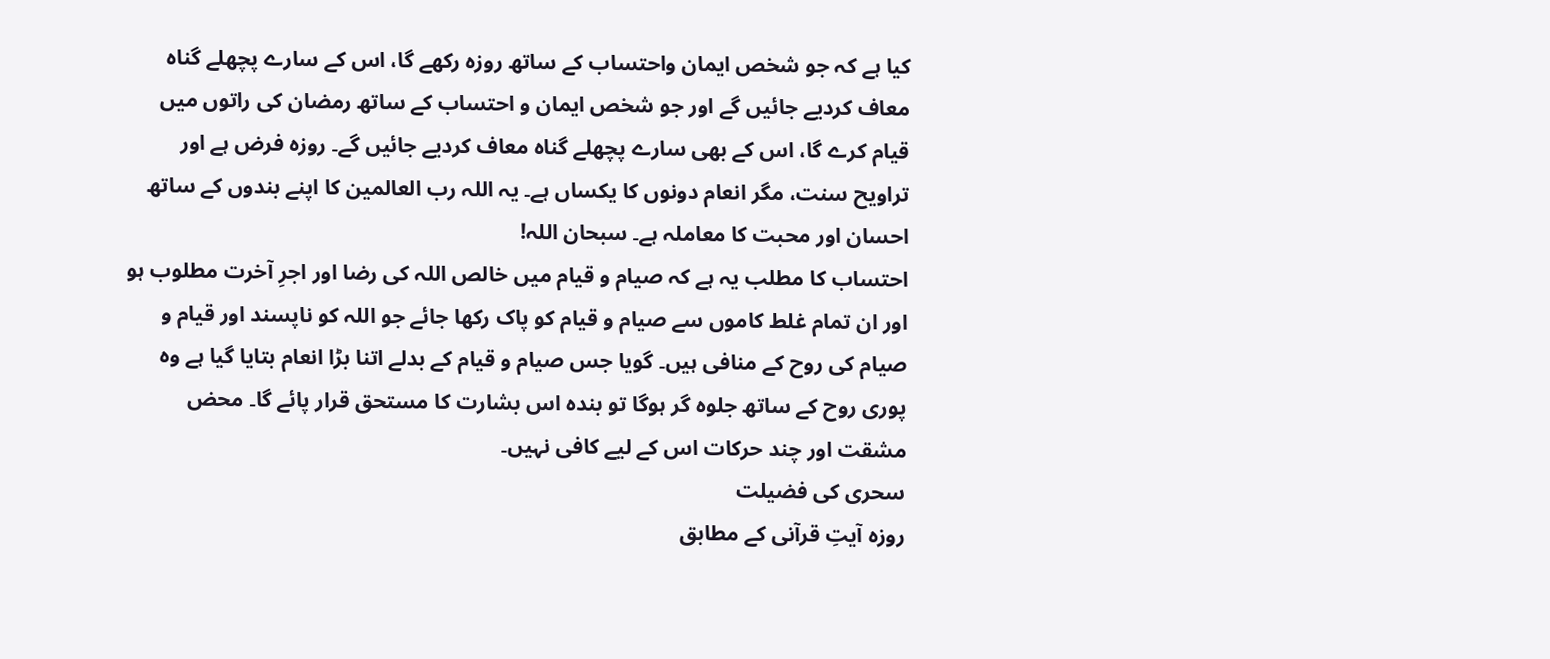کیا ہے کہ جو شخص ایمان واحتساب کے ساتھ روزہ رکھے گا، اس کے سارے پچھلے گناہ معاف کردیے جائیں گے اور جو شخص ایمان و احتساب کے ساتھ رمضان کی راتوں میں قیام کرے گا، اس کے بھی سارے پچھلے گناہ معاف کردیے جائیں گے۔ روزہ فرض ہے اور تراویح سنت، مگر انعام دونوں کا یکساں ہے۔ یہ اللہ رب العالمین کا اپنے بندوں کے ساتھ احسان اور محبت کا معاملہ ہے۔ سبحان اللہ!
احتساب کا مطلب یہ ہے کہ صیام و قیام میں خالص اللہ کی رضا اور اجرِ آخرت مطلوب ہو اور ان تمام غلط کاموں سے صیام و قیام کو پاک رکھا جائے جو اللہ کو ناپسند اور قیام و صیام کی روح کے منافی ہیں۔ گویا جس صیام و قیام کے بدلے اتنا بڑا انعام بتایا گیا ہے وہ پوری روح کے ساتھ جلوہ گر ہوگا تو بندہ اس بشارت کا مستحق قرار پائے گا۔ محض مشقت اور چند حرکات اس کے لیے کافی نہیں۔
سحری کی فضیلت
روزہ آیتِ قرآنی کے مطابق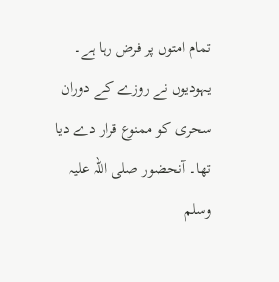تمام امتوں پر فرض رہا ہے۔ یہودیوں نے روزے کے دوران سحری کو ممنوع قرار دے دیا تھا۔ آنحضور صلی اللہ علیہ وسلم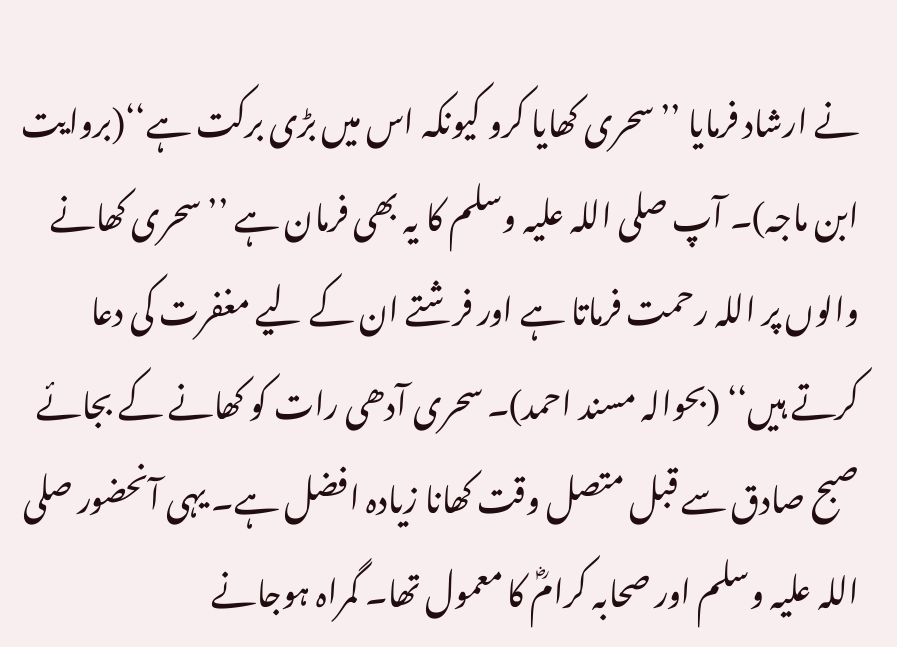نے ارشاد فرمایا ’’سحری کھایا کرو کیونکہ اس میں بڑی برکت ہے‘‘(بروایت ابن ماجہ)۔ آپ صلی اللہ علیہ وسلم کا یہ بھی فرمان ہے ’’سحری کھانے والوں پر اللہ رحمت فرماتا ہے اور فرشتے ان کے لیے مغفرت کی دعا کرتے ہیں‘‘ (بحوالہ مسند احمد)۔ سحری آدھی رات کو کھانے کے بجائے صبح صادق سے قبل متصل وقت کھانا زیادہ افضل ہے۔ یہی آنحضور صلی اللہ علیہ وسلم اور صحابہ کرامؓ کا معمول تھا۔ گمراہ ہوجانے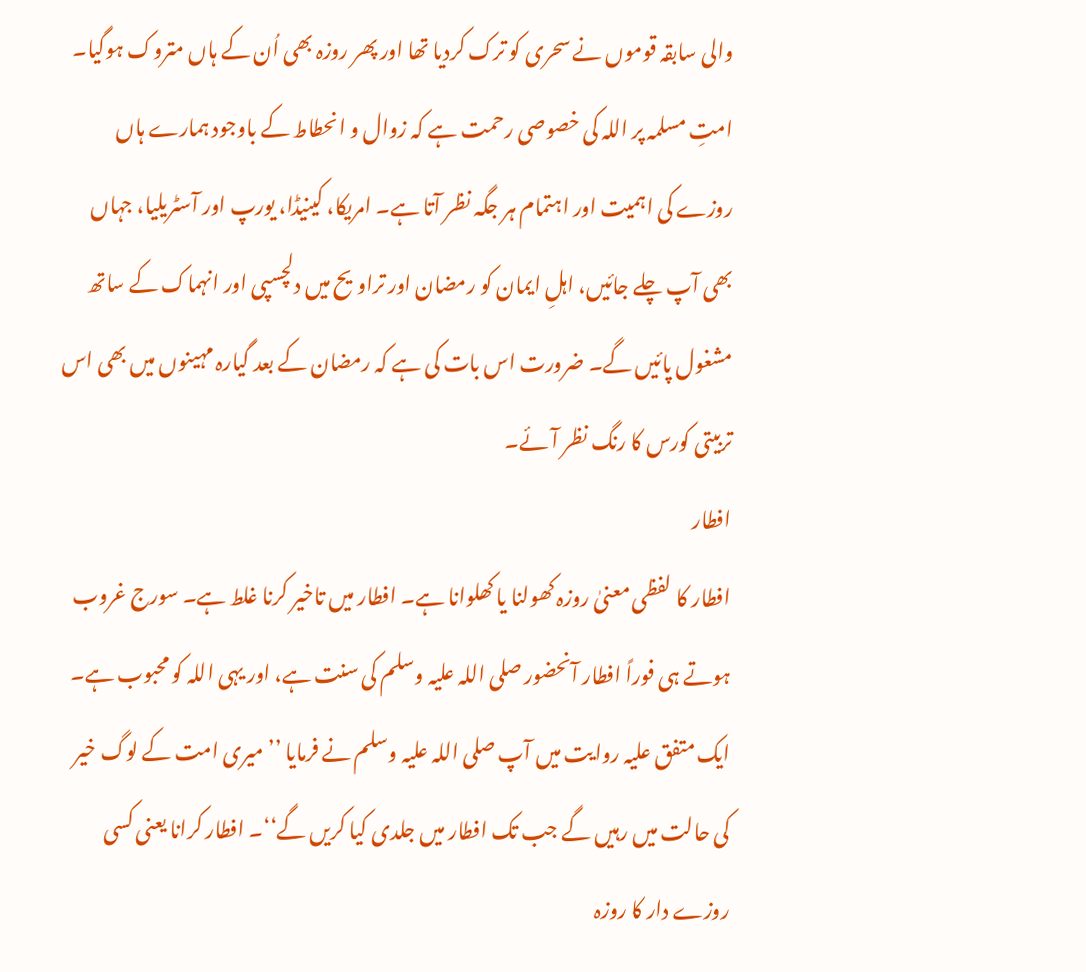والی سابقہ قوموں نے سحری کو ترک کردیا تھا اور پھر روزہ بھی اُن کے ہاں متروک ہوگیا۔ امتِ مسلمہ پر اللہ کی خصوصی رحمت ہے کہ زوال و انحطاط کے باوجود ہمارے ہاں روزے کی اہمیت اور اہتمام ہر جگہ نظر آتا ہے۔ امریکا، کینیڈا، یورپ اور آسٹریلیا، جہاں بھی آپ چلے جائیں، اہلِ ایمان کو رمضان اور تراویح میں دلچسپی اور انہماک کے ساتھ مشغول پائیں گے۔ ضرورت اس بات کی ہے کہ رمضان کے بعد گیارہ مہینوں میں بھی اس تربیتی کورس کا رنگ نظر آئے۔
افطار
افطار کا لفظی معنیٰ روزہ کھولنا یا کھلوانا ہے۔ افطار میں تاخیر کرنا غلط ہے۔ سورج غروب ہوتے ہی فوراً افطار آنحضور صلی اللہ علیہ وسلم کی سنت ہے، اور یہی اللہ کو محبوب ہے۔ ایک متفق علیہ روایت میں آپ صلی اللہ علیہ وسلم نے فرمایا ’’میری امت کے لوگ خیر کی حالت میں رہیں گے جب تک افطار میں جلدی کیا کریں گے‘‘۔ افطار کرانا یعنی کسی روزے دار کا روزہ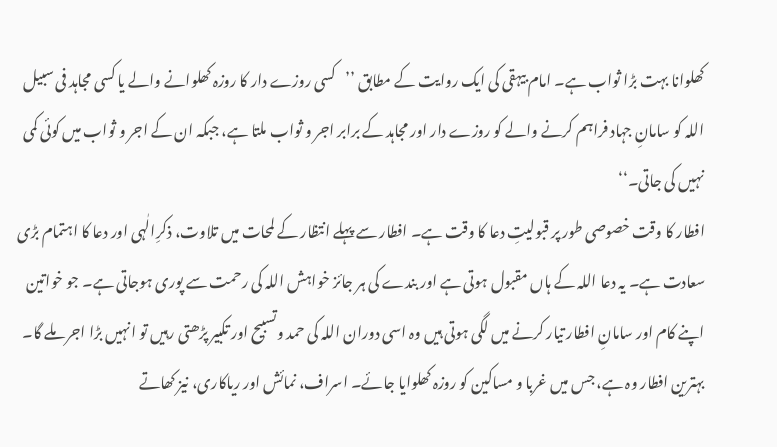کھلوانا بہت بڑا ثواب ہے۔ امام بیہقی کی ایک روایت کے مطابق ’’کسی روزے دار کا روزہ کھلوانے والے یا کسی مجاہد فی سبیل اللہ کو سامانِ جہاد فراہم کرنے والے کو روزے دار اور مجاہد کے برابر اجر و ثواب ملتا ہے، جبکہ ان کے اجر و ثواب میں کوئی کمی نہیں کی جاتی۔‘‘
افطار کا وقت خصوصی طور پر قبولیتِ دعا کا وقت ہے۔ افطار سے پہلے انتظار کے لمحات میں تلاوت، ذکرِالٰہی اور دعا کا اہتمام بڑی سعادت ہے۔ یہ دعا اللہ کے ہاں مقبول ہوتی ہے اور بندے کی ہر جائز خواہش اللہ کی رحمت سے پوری ہوجاتی ہے۔ جو خواتین اپنے کام اور سامانِ افطار تیار کرنے میں لگی ہوتی ہیں وہ اسی دوران اللہ کی حمد وتسبیح اور تکبیر پڑھتی رہیں تو انہیں بڑا اجر ملے گا۔
بہترین افطار وہ ہے، جس میں غربا و مساکین کو روزہ کھلوایا جائے۔ اسراف، نمائش اور ریاکاری، نیز کھاتے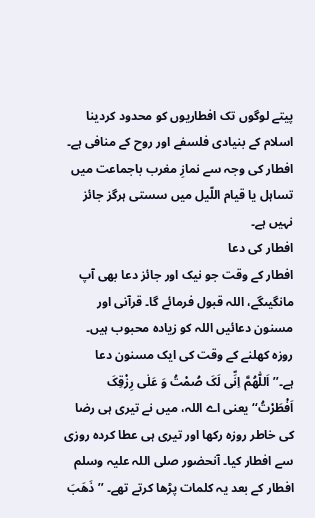پیتے لوگوں تک افطاریوں کو محدود کردینا اسلام کے بنیادی فلسفے اور روح کے منافی ہے۔ افطار کی وجہ سے نمازِ مغرب باجماعت میں تساہل یا قیام اللّیل میں سستی ہرگز جائز نہیں ہے۔
افطار کی دعا
افطار کے وقت جو نیک اور جائز دعا بھی آپ مانگیںگے، اللہ قبول فرمائے گا۔ قرآنی اور مسنون دعائیں اللہ کو زیادہ محبوب ہیں۔ روزہ کھلنے کے وقت کی ایک مسنون دعا ہے۔’’اَللّٰھُمَّ اِنِّی لَکَ صُمْتُ وَ عَلٰی رِزْقِکَ اَفْطَرْتُ‘‘ یعنی اے اللہ، میں نے تیری ہی رضا کی خاطر روزہ رکھا اور تیری ہی عطا کردہ روزی سے افطار کیا۔ آنحضور صلی اللہ علیہ وسلم افطار کے بعد یہ کلمات پڑھا کرتے تھے۔ ’’ذَھَبَ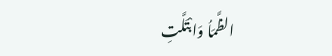الظَّمَاُ وَابْتَلَّتِ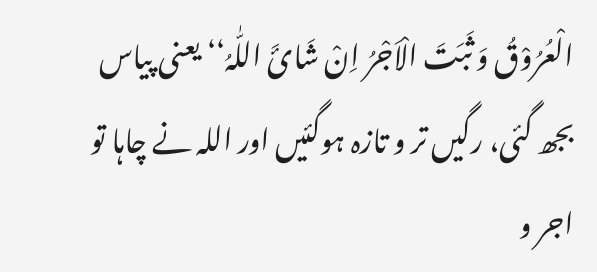الْعُرُوْقُ وَ ثَبَتَ الْاَجْرُ اِنْ شَائَ اللّٰہُ‘‘ یعنی پیاس بجھ گئی، رگیں تر و تازہ ہوگئیں اور اللہ نے چاہا تو اجر و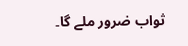ثواب ضرور ملے گا۔